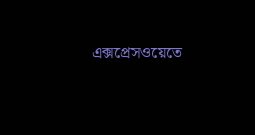এক্সপ্রেসওয়েতে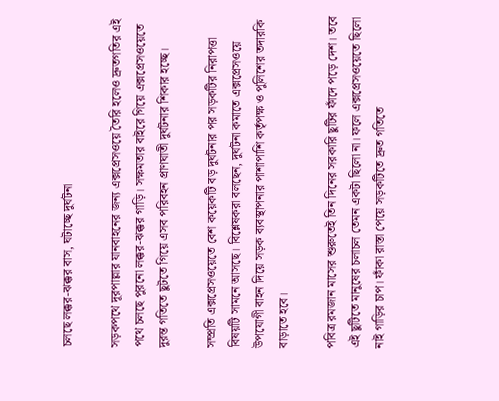চলছে লক্কর-ঝক্কর বাস, ঘটাচ্ছে দুর্ঘটনা

সড়কপথে দূরপাল্লার যানবাহনের জন্য এক্সপ্রেসওয়ে তৈরি হলেও দ্রুতগতির এই পথে চলছে পুরনো লক্কর-ঝক্কর গাড়ি। সক্ষমতার বাইরে গিয়ে এক্সপ্রেসওয়েতে দুরন্ত গতিতে ছুটতে গিয়ে এসব পরিবহন প্রাণঘাতী দুর্ঘটনার শিকার হচ্ছে।

সম্প্রতি এক্সপ্রেসওয়েতে বেশ কয়েকটি বড় দুর্ঘটনার পর সড়কটির নিরাপত্তা বিষয়টি সামনে আসছে। বিশ্লেষকরা বলছেন, দুর্ঘটনা কমাতে এক্সপ্রেসওয়ে উপযোগী বাহন দিয়ে সড়ক ব্যবস্থাপনার পাশাপাশি কর্তৃপক্ষ ও পুলিশের তদারকি বাড়াতে হবে।

পবিত্র রমজান মাসের শুরুতেই তিন দিনের সরকারি ছুটির ফাঁদে পড়ে দেশ। তবে এই ছুটিতে মানুষের চলাচল তেমন একটা ছিলো না। ফলে এক্সপ্রেসওয়েতে ছিলো নাই গাড়ির চাপ। ফাঁকা রাস্তা পেয়ে সড়কটিতে দ্রুত গতিতে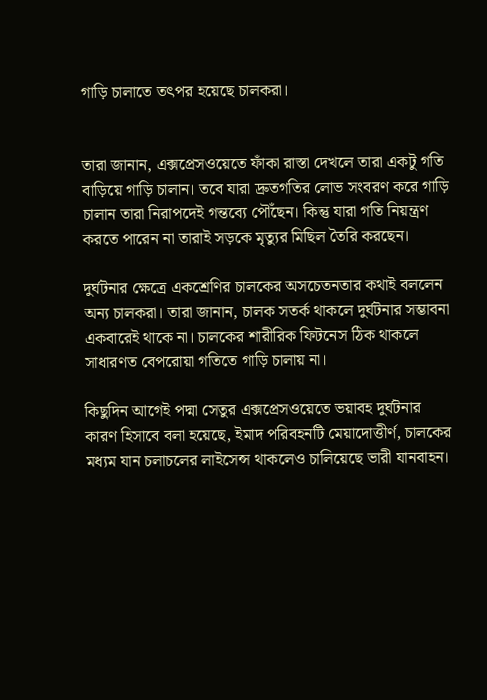গাড়ি চালাতে তৎপর হয়েছে চালকরা।


তারা জানান, এক্সপ্রেসওয়েতে ফাঁকা রাস্তা দেখলে তারা একটু গতি বাড়িয়ে গাড়ি চালান। তবে যারা দ্রুতগতির লোভ সংবরণ করে গাড়ি চালান তারা নিরাপদেই গন্তব্যে পৌঁছেন। কিন্তু যারা গতি নিয়ন্ত্রণ করতে পারেন না তারাই সড়কে মৃত্যুর মিছিল তৈরি করছেন।

দুর্ঘটনার ক্ষেত্রে একশ্রেণির চালকের অসচেতনতার কথাই বললেন অন্য চালকরা। তারা জানান, চালক সতর্ক থাকলে দুর্ঘটনার সম্ভাবনা একবারেই থাকে না। চালকের শারীরিক ফিটনেস ঠিক থাকলে সাধারণত বেপরোয়া গতিতে গাড়ি চালায় না।

কিছুদিন আগেই পদ্মা সেতুর এক্সপ্রেসওয়েতে ভয়াবহ দুর্ঘটনার কারণ হিসাবে বলা হয়েছে, ইমাদ পরিবহনটি মেয়াদোত্তীর্ণ, চালকের মধ্যম যান চলাচলের লাইসেন্স থাকলেও চালিয়েছে ভারী যানবাহন।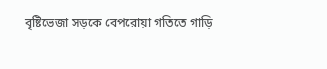বৃষ্টিভেজা সড়কে বেপরোয়া গতিতে গাড়ি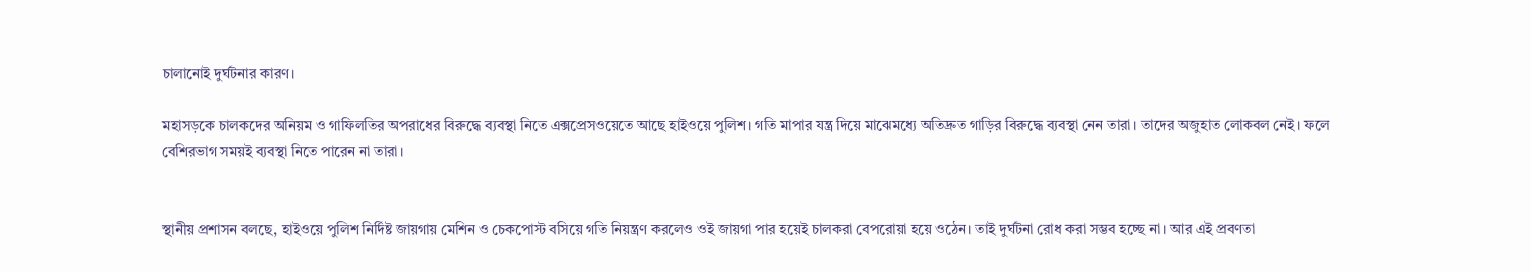চালানোই দুর্ঘটনার কারণ।

মহাসড়কে চালকদের অনিয়ম ও গাফিলতির অপরাধের বিরুদ্ধে ব্যবস্থা নিতে এক্সপ্রেসওয়েতে আছে হাইওয়ে পুলিশ। গতি মাপার যন্ত্র দিয়ে মাঝেমধ্যে অতিদ্রুত গাড়ির বিরুদ্ধে ব্যবস্থা নেন তারা। তাদের অজুহাত লোকবল নেই। ফলে বেশিরভাগ সময়ই ব্যবস্থা নিতে পারেন না তারা।


স্থানীয় প্রশাসন বলছে, হাইওয়ে পুলিশ নির্দিষ্ট জায়গায় মেশিন ও চেকপোস্ট বসিয়ে গতি নিয়ন্ত্রণ করলেও ওই জায়গা পার হয়েই চালকরা বেপরোয়া হয়ে ওঠেন। তাই দুর্ঘটনা রোধ করা সম্ভব হচ্ছে না। আর এই প্রবণতা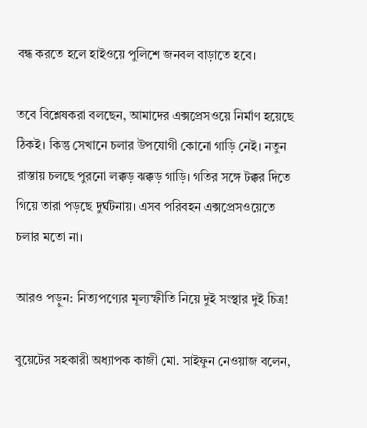বন্ধ করতে হলে হাইওয়ে পুলিশে জনবল বাড়াতে হবে।

তবে বিশ্লেষকরা বলছেন, আমাদের এক্সপ্রেসওয়ে নির্মাণ হয়েছে ঠিকই। কিন্তু সেখানে চলার উপযোগী কোনো গাড়ি নেই। নতুন রাস্তায় চলছে পুরনো লক্কড় ঝক্কড় গাড়ি। গতির সঙ্গে টক্কর দিতে গিয়ে তারা পড়ছে দুর্ঘটনায়। এসব পরিবহন এক্সপ্রেসওয়েতে চলার মতো না।

আরও পড়ুন: নিত্যপণ্যের মূল্যস্ফীতি নিয়ে দুই সংস্থার দুই চিত্র!

বুয়েটের সহকারী অধ্যাপক কাজী মো. সাইফুন নেওয়াজ বলেন,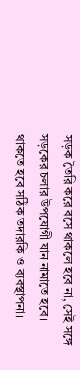সড়ক তৈরি করে বসে থাকলে হবে না, সেই সঙ্গে সড়কের চলার উপযোগী যান নামাতে হবে। থাকতে হবে সঠিক তদারকি ও ব্যবস্থাপনা।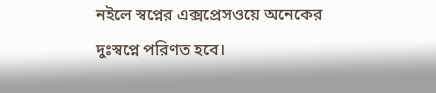নইলে স্বপ্নের এক্সপ্রেসওয়ে অনেকের দুঃস্বপ্নে পরিণত হবে।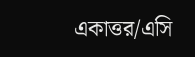একাত্তর/এসি